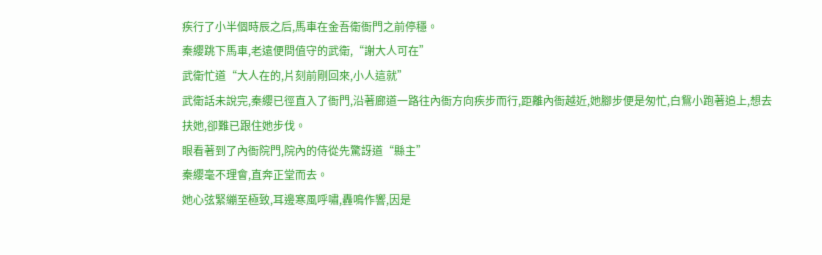疾行了小半個時辰之后,馬車在金吾衛衙門之前停穩。
秦纓跳下馬車,老遠便問值守的武衛,“謝大人可在”
武衛忙道“大人在的,片刻前剛回來,小人這就”
武衛話未說完,秦纓已徑直入了衙門,沿著廊道一路往內衙方向疾步而行,距離內衙越近,她腳步便是匆忙,白鴛小跑著追上,想去扶她,卻難已跟住她步伐。
眼看著到了內衙院門,院內的侍從先驚訝道“縣主”
秦纓毫不理會,直奔正堂而去。
她心弦緊繃至極致,耳邊寒風呼嘯,轟鳴作響,因是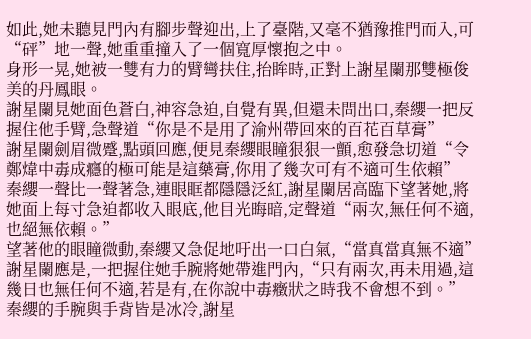如此,她未聽見門內有腳步聲迎出,上了臺階,又毫不猶豫推門而入,可“砰”地一聲,她重重撞入了一個寬厚懷抱之中。
身形一晃,她被一雙有力的臂彎扶住,抬眸時,正對上謝星闌那雙極俊美的丹鳳眼。
謝星闌見她面色蒼白,神容急迫,自覺有異,但還未問出口,秦纓一把反握住他手臂,急聲道“你是不是用了渝州帶回來的百花百草膏”
謝星闌劍眉微蹙,點頭回應,便見秦纓眼瞳狠狠一顫,愈發急切道“令鄭煒中毒成癮的極可能是這藥膏,你用了幾次可有不適可生依賴”
秦纓一聲比一聲著急,連眼眶都隱隱泛紅,謝星闌居高臨下望著她,將她面上每寸急迫都收入眼底,他目光晦暗,定聲道“兩次,無任何不適,也絕無依賴。”
望著他的眼瞳微動,秦纓又急促地吁出一口白氣,“當真當真無不適”
謝星闌應是,一把握住她手腕將她帶進門內,“只有兩次,再未用過,這幾日也無任何不適,若是有,在你說中毒癥狀之時我不會想不到。”
秦纓的手腕與手背皆是冰冷,謝星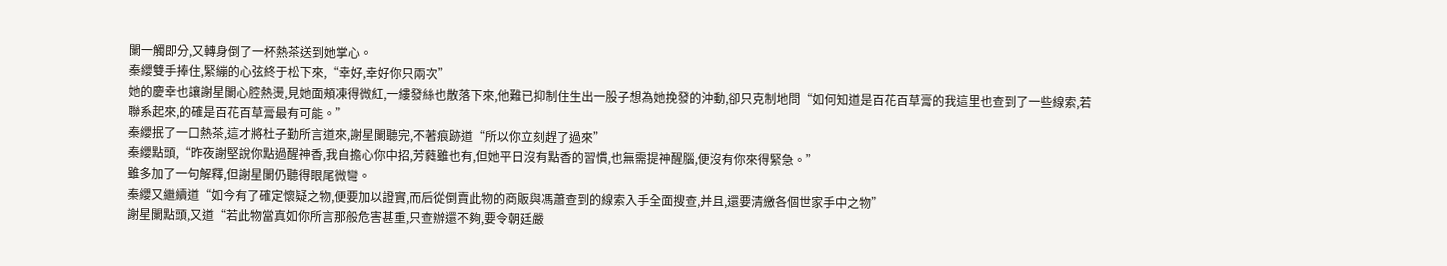闌一觸即分,又轉身倒了一杯熱茶送到她掌心。
秦纓雙手捧住,緊繃的心弦終于松下來,“幸好,幸好你只兩次”
她的慶幸也讓謝星闌心腔熱燙,見她面頰凍得微紅,一縷發絲也散落下來,他難已抑制住生出一股子想為她挽發的沖動,卻只克制地問“如何知道是百花百草膏的我這里也查到了一些線索,若聯系起來,的確是百花百草膏最有可能。”
秦纓抿了一口熱茶,這才將杜子勤所言道來,謝星闌聽完,不著痕跡道“所以你立刻趕了過來”
秦纓點頭,“昨夜謝堅說你點過醒神香,我自擔心你中招,芳蕤雖也有,但她平日沒有點香的習慣,也無需提神醒腦,便沒有你來得緊急。”
雖多加了一句解釋,但謝星闌仍聽得眼尾微彎。
秦纓又繼續道“如今有了確定懷疑之物,便要加以證實,而后從倒賣此物的商販與馮蕭查到的線索入手全面搜查,并且,還要清繳各個世家手中之物”
謝星闌點頭,又道“若此物當真如你所言那般危害甚重,只查辦還不夠,要令朝廷嚴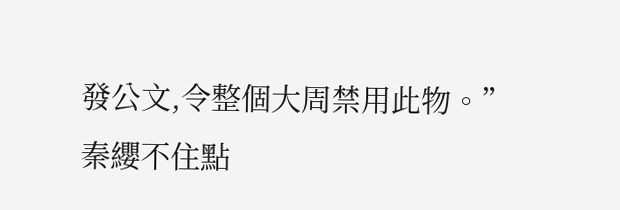發公文,令整個大周禁用此物。”
秦纓不住點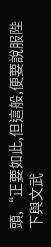頭,“正要如此,但這般,便要說服陛下與文武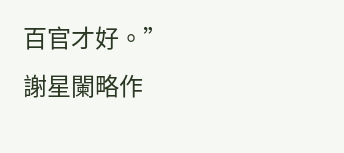百官才好。”
謝星闌略作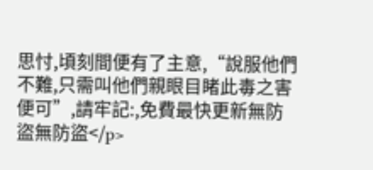思忖,頃刻間便有了主意,“說服他們不難,只需叫他們親眼目睹此毒之害便可”,請牢記:,免費最快更新無防盜無防盜</p>